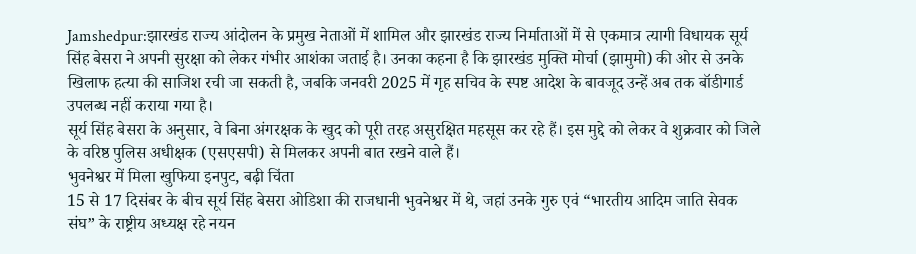Jamshedpur:झारखंड राज्य आंदोलन के प्रमुख नेताओं में शामिल और झारखंड राज्य निर्माताओं में से एकमात्र त्यागी विधायक सूर्य सिंह बेसरा ने अपनी सुरक्षा को लेकर गंभीर आशंका जताई है। उनका कहना है कि झारखंड मुक्ति मोर्चा (झामुमो) की ओर से उनके खिलाफ हत्या की साजिश रची जा सकती है, जबकि जनवरी 2025 में गृह सचिव के स्पष्ट आदेश के बावजूद उन्हें अब तक बॉडीगार्ड उपलब्ध नहीं कराया गया है।
सूर्य सिंह बेसरा के अनुसार, वे बिना अंगरक्षक के खुद को पूरी तरह असुरक्षित महसूस कर रहे हैं। इस मुद्दे को लेकर वे शुक्रवार को जिले के वरिष्ठ पुलिस अधीक्षक (एसएसपी) से मिलकर अपनी बात रखने वाले हैं।
भुवनेश्वर में मिला खुफिया इनपुट, बढ़ी चिंता
15 से 17 दिसंबर के बीच सूर्य सिंह बेसरा ओडिशा की राजधानी भुवनेश्वर में थे, जहां उनके गुरु एवं “भारतीय आदिम जाति सेवक संघ” के राष्ट्रीय अध्यक्ष रहे नयन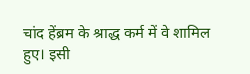चांद हेंब्रम के श्राद्ध कर्म में वे शामिल हुए। इसी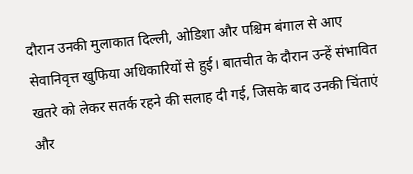दौरान उनकी मुलाकात दिल्ली, ओडिशा और पश्चिम बंगाल से आए सेवानिवृत्त खुफिया अधिकारियों से हुई। बातचीत के दौरान उन्हें संभावित खतरे को लेकर सतर्क रहने की सलाह दी गई, जिसके बाद उनकी चिंताएं और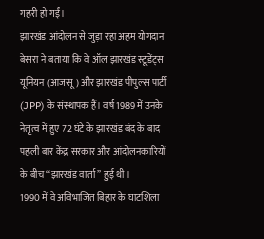गहरी हो गईं।
झारखंड आंदोलन से जुड़ा रहा अहम योगदान
बेसरा ने बताया कि वे ऑल झारखंड स्टूडेंट्स यूनियन (आजसू) और झारखंड पीपुल्स पार्टी (JPP) के संस्थापक हैं। वर्ष 1989 में उनके नेतृत्व में हुए 72 घंटे के झारखंड बंद के बाद पहली बार केंद्र सरकार और आंदोलनकारियों के बीच “झारखंड वार्ता” हुई थी।
1990 में वे अविभाजित बिहार के घाटशिला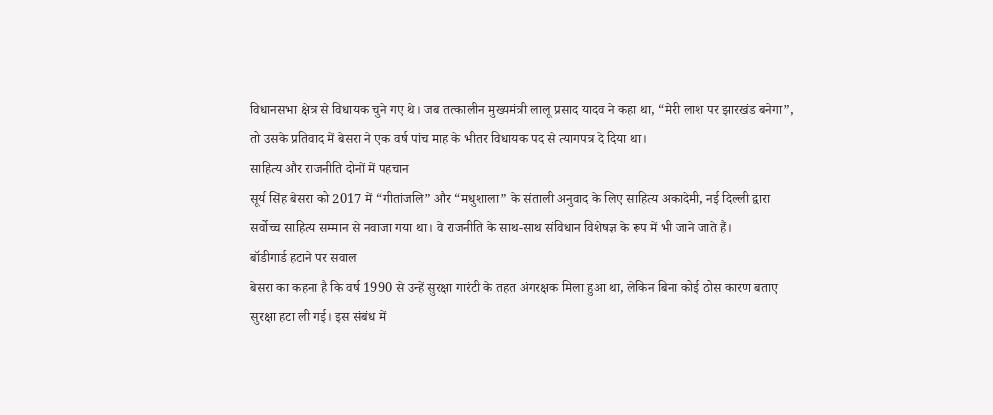विधानसभा क्षेत्र से विधायक चुने गए थे। जब तत्कालीन मुख्यमंत्री लालू प्रसाद यादव ने कहा था, “मेरी लाश पर झारखंड बनेगा”, तो उसके प्रतिवाद में बेसरा ने एक वर्ष पांच माह के भीतर विधायक पद से त्यागपत्र दे दिया था।
साहित्य और राजनीति दोनों में पहचान
सूर्य सिंह बेसरा को 2017 में “गीतांजलि” और “मधुशाला” के संताली अनुवाद के लिए साहित्य अकादेमी, नई दिल्ली द्वारा सर्वोच्च साहित्य सम्मान से नवाजा गया था। वे राजनीति के साथ-साथ संविधान विशेषज्ञ के रूप में भी जाने जाते हैं।
बॉडीगार्ड हटाने पर सवाल
बेसरा का कहना है कि वर्ष 1990 से उन्हें सुरक्षा गारंटी के तहत अंगरक्षक मिला हुआ था, लेकिन बिना कोई ठोस कारण बताए सुरक्षा हटा ली गई। इस संबंध में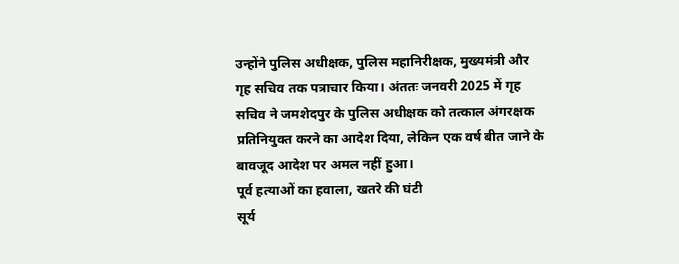उन्होंने पुलिस अधीक्षक, पुलिस महानिरीक्षक, मुख्यमंत्री और गृह सचिव तक पत्राचार किया। अंततः जनवरी 2025 में गृह सचिव ने जमशेदपुर के पुलिस अधीक्षक को तत्काल अंगरक्षक प्रतिनियुक्त करने का आदेश दिया, लेकिन एक वर्ष बीत जाने के बावजूद आदेश पर अमल नहीं हुआ।
पूर्व हत्याओं का हवाला, खतरे की घंटी
सूर्य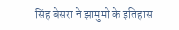सिंह बेसरा ने झामुमो के इतिहास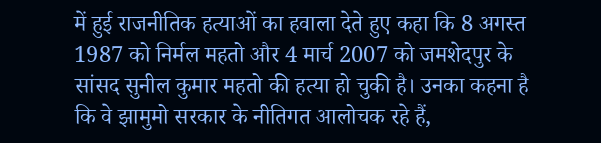में हुई राजनीतिक हत्याओं का हवाला देते हुए कहा कि 8 अगस्त 1987 को निर्मल महतो और 4 मार्च 2007 को जमशेदपुर के सांसद सुनील कुमार महतो की हत्या हो चुकी है। उनका कहना है कि वे झामुमो सरकार के नीतिगत आलोचक रहे हैं,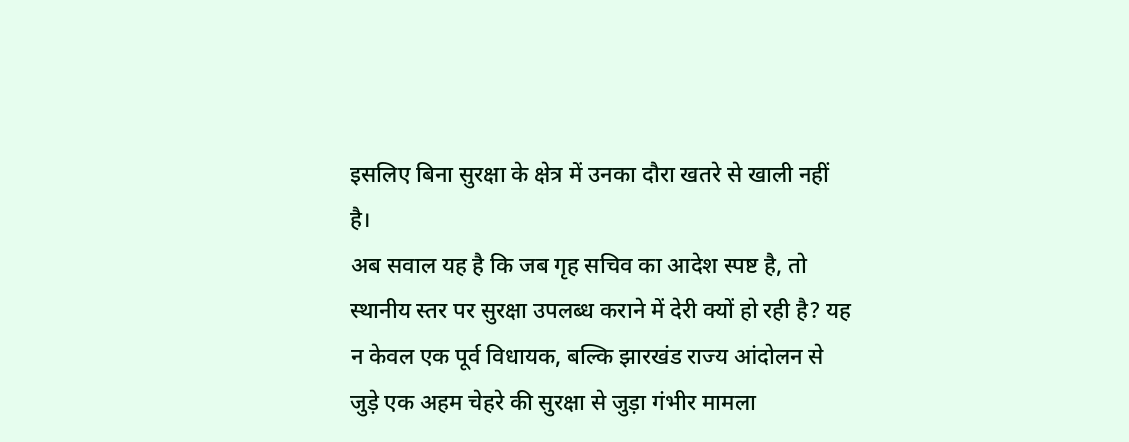इसलिए बिना सुरक्षा के क्षेत्र में उनका दौरा खतरे से खाली नहीं है।
अब सवाल यह है कि जब गृह सचिव का आदेश स्पष्ट है, तो स्थानीय स्तर पर सुरक्षा उपलब्ध कराने में देरी क्यों हो रही है? यह न केवल एक पूर्व विधायक, बल्कि झारखंड राज्य आंदोलन से जुड़े एक अहम चेहरे की सुरक्षा से जुड़ा गंभीर मामला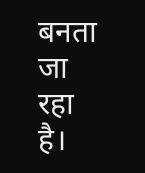बनता जा रहा है।